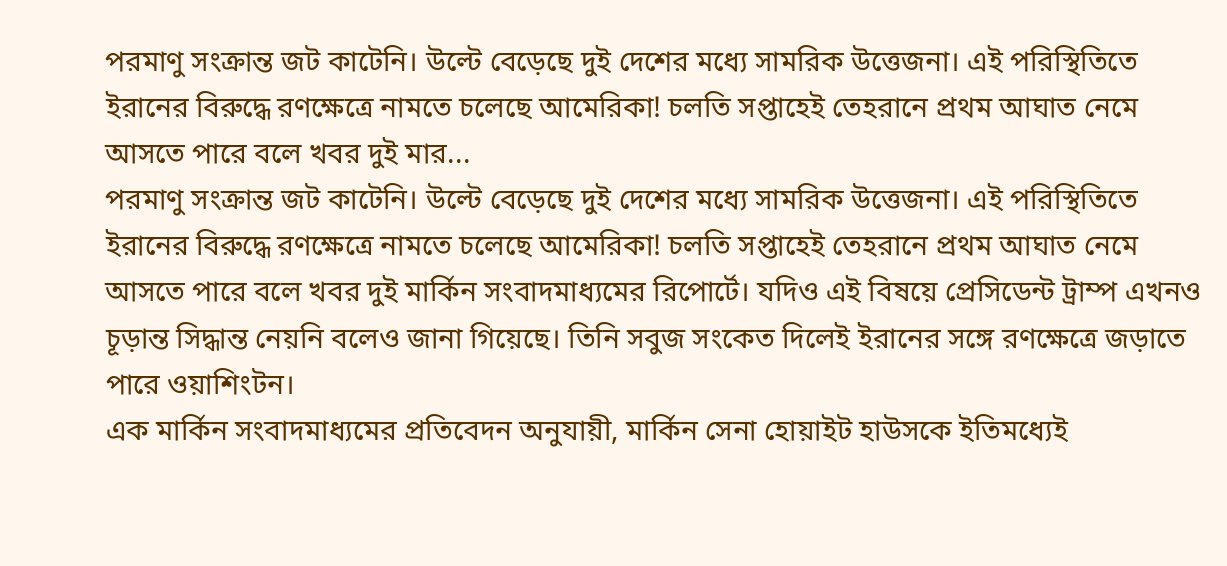পরমাণু সংক্রান্ত জট কাটেনি। উল্টে বেড়েছে দুই দেশের মধ্যে সামরিক উত্তেজনা। এই পরিস্থিতিতে ইরানের বিরুদ্ধে রণক্ষেত্রে নামতে চলেছে আমেরিকা! চলতি সপ্তাহেই তেহরানে প্রথম আঘাত নেমে আসতে পারে বলে খবর দুই মার...
পরমাণু সংক্রান্ত জট কাটেনি। উল্টে বেড়েছে দুই দেশের মধ্যে সামরিক উত্তেজনা। এই পরিস্থিতিতে ইরানের বিরুদ্ধে রণক্ষেত্রে নামতে চলেছে আমেরিকা! চলতি সপ্তাহেই তেহরানে প্রথম আঘাত নেমে আসতে পারে বলে খবর দুই মার্কিন সংবাদমাধ্যমের রিপোর্টে। যদিও এই বিষয়ে প্রেসিডেন্ট ট্রাম্প এখনও চূড়ান্ত সিদ্ধান্ত নেয়নি বলেও জানা গিয়েছে। তিনি সবুজ সংকেত দিলেই ইরানের সঙ্গে রণক্ষেত্রে জড়াতে পারে ওয়াশিংটন।
এক মার্কিন সংবাদমাধ্যমের প্রতিবেদন অনুযায়ী, মার্কিন সেনা হোয়াইট হাউসকে ইতিমধ্যেই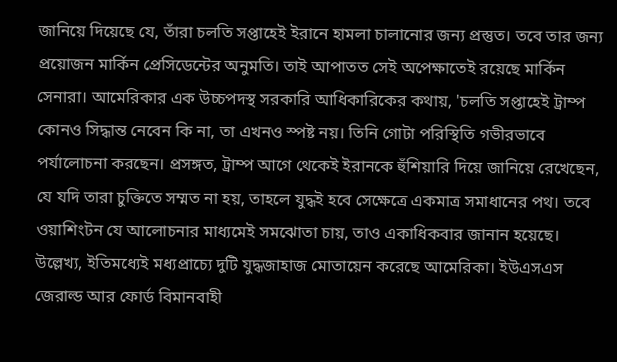জানিয়ে দিয়েছে যে, তাঁরা চলতি সপ্তাহেই ইরানে হামলা চালানোর জন্য প্রস্তুত। তবে তার জন্য প্রয়োজন মার্কিন প্রেসিডেন্টের অনুমতি। তাই আপাতত সেই অপেক্ষাতেই রয়েছে মার্কিন সেনারা। আমেরিকার এক উচ্চপদস্থ সরকারি আধিকারিকের কথায়, 'চলতি সপ্তাহেই ট্রাম্প কোনও সিদ্ধান্ত নেবেন কি না, তা এখনও স্পষ্ট নয়। তিনি গোটা পরিস্থিতি গভীরভাবে পর্যালোচনা করছেন। প্রসঙ্গত, ট্রাম্প আগে থেকেই ইরানকে হুঁশিয়ারি দিয়ে জানিয়ে রেখেছেন, যে যদি তারা চুক্তিতে সম্মত না হয়, তাহলে যুদ্ধই হবে সেক্ষেত্রে একমাত্র সমাধানের পথ। তবে ওয়াশিংটন যে আলোচনার মাধ্যমেই সমঝোতা চায়, তাও একাধিকবার জানান হয়েছে।
উল্লেখ্য, ইতিমধ্যেই মধ্যপ্রাচ্যে দুটি যুদ্ধজাহাজ মোতায়েন করেছে আমেরিকা। ইউএসএস জেরাল্ড আর ফোর্ড বিমানবাহী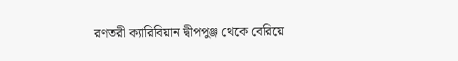রণতরী ক্যারিবিয়ান দ্বীপপুঞ্জ থেকে বেরিয়ে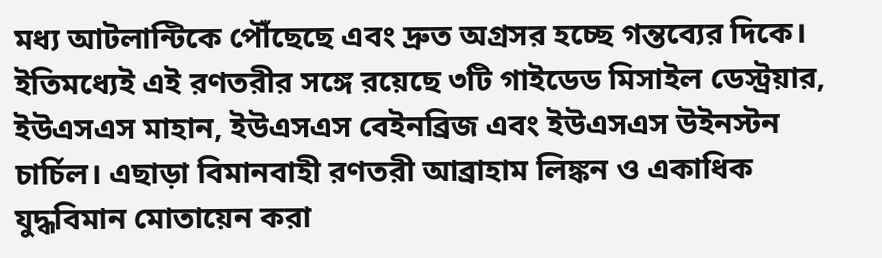মধ্য আটলান্টিকে পৌঁছেছে এবং দ্রুত অগ্রসর হচ্ছে গন্তব্যের দিকে। ইতিমধ্যেই এই রণতরীর সঙ্গে রয়েছে ৩টি গাইডেড মিসাইল ডেস্ট্রয়ার, ইউএসএস মাহান, ইউএসএস বেইনব্রিজ এবং ইউএসএস উইনস্টন চার্চিল। এছাড়া বিমানবাহী রণতরী আব্রাহাম লিঙ্কন ও একাধিক যুদ্ধবিমান মোতায়েন করা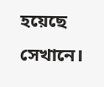হয়েছে সেখানে।